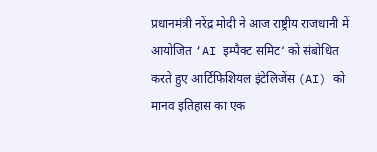प्रधानमंत्री नरेंद्र मोदी ने आज राष्ट्रीय राजधानी में आयोजित ‘AI इम्पैक्ट समिट‘ को संबोधित करते हुए आर्टिफिशियल इंटेलिजेंस (AI) को मानव इतिहास का एक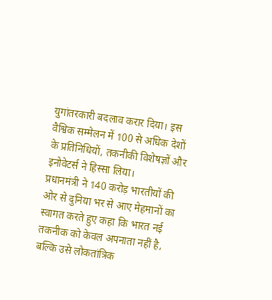युगांतरकारी बदलाव करार दिया। इस वैश्विक सम्मेलन में 100 से अधिक देशों के प्रतिनिधियों, तकनीकी विशेषज्ञों और इनोवेटर्स ने हिस्सा लिया।
प्रधानमंत्री ने 140 करोड़ भारतीयों की ओर से दुनिया भर से आए मेहमानों का स्वागत करते हुए कहा कि भारत नई तकनीक को केवल अपनाता नहीं है, बल्कि उसे लोकतांत्रिक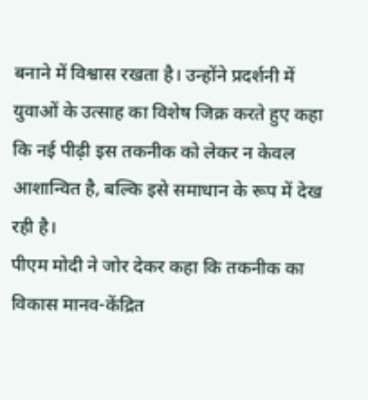बनाने में विश्वास रखता है। उन्होंने प्रदर्शनी में युवाओं के उत्साह का विशेष जिक्र करते हुए कहा कि नई पीढ़ी इस तकनीक को लेकर न केवल आशान्वित है, बल्कि इसे समाधान के रूप में देख रही है।
पीएम मोदी ने जोर देकर कहा कि तकनीक का विकास मानव-केंद्रित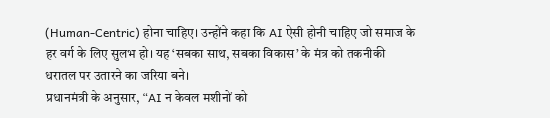(Human-Centric) होना चाहिए। उन्होंने कहा कि AI ऐसी होनी चाहिए जो समाज के हर वर्ग के लिए सुलभ हो। यह ‘सबका साथ, सबका विकास’ के मंत्र को तकनीकी धरातल पर उतारने का जरिया बने।
प्रधानमंत्री के अनुसार, “AI न केवल मशीनों को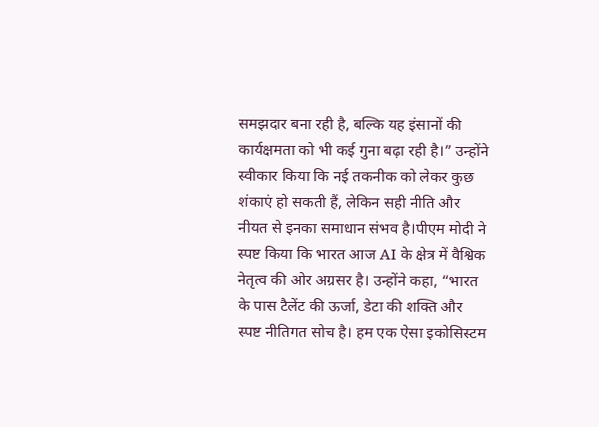समझदार बना रही है, बल्कि यह इंसानों की कार्यक्षमता को भी कई गुना बढ़ा रही है।” उन्होंने स्वीकार किया कि नई तकनीक को लेकर कुछ शंकाएं हो सकती हैं, लेकिन सही नीति और नीयत से इनका समाधान संभव है।पीएम मोदी ने स्पष्ट किया कि भारत आज AI के क्षेत्र में वैश्विक नेतृत्व की ओर अग्रसर है। उन्होंने कहा, “भारत के पास टैलेंट की ऊर्जा, डेटा की शक्ति और स्पष्ट नीतिगत सोच है। हम एक ऐसा इकोसिस्टम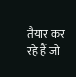तैयार कर रहे हैं जो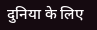दुनिया के लिए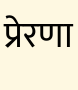प्रेरणा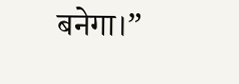बनेगा।”